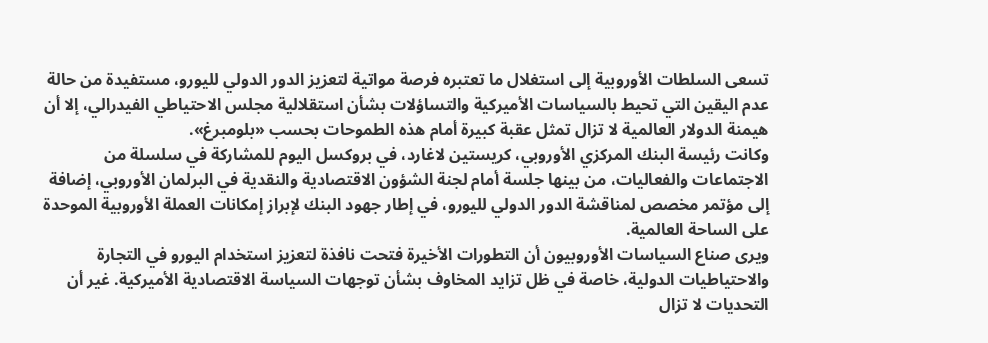تسعى السلطات الأوروبية إلى استغلال ما تعتبره فرصة مواتية لتعزيز الدور الدولي لليورو، مستفيدة من حالة عدم اليقين التي تحيط بالسياسات الأميركية والتساؤلات بشأن استقلالية مجلس الاحتياطي الفيدرالي، إلا أن هيمنة الدولار العالمية لا تزال تمثل عقبة كبيرة أمام هذه الطموحات بحسب «بلومبرغ».
وكانت رئيسة البنك المركزي الأوروبي، كريستين لاغارد، في بروكسل اليوم للمشاركة في سلسلة من الاجتماعات والفعاليات، من بينها جلسة أمام لجنة الشؤون الاقتصادية والنقدية في البرلمان الأوروبي، إضافة إلى مؤتمر مخصص لمناقشة الدور الدولي لليورو، في إطار جهود البنك لإبراز إمكانات العملة الأوروبية الموحدة على الساحة العالمية.
ويرى صناع السياسات الأوروبيون أن التطورات الأخيرة فتحت نافذة لتعزيز استخدام اليورو في التجارة والاحتياطيات الدولية، خاصة في ظل تزايد المخاوف بشأن توجهات السياسة الاقتصادية الأميركية. غير أن التحديات لا تزال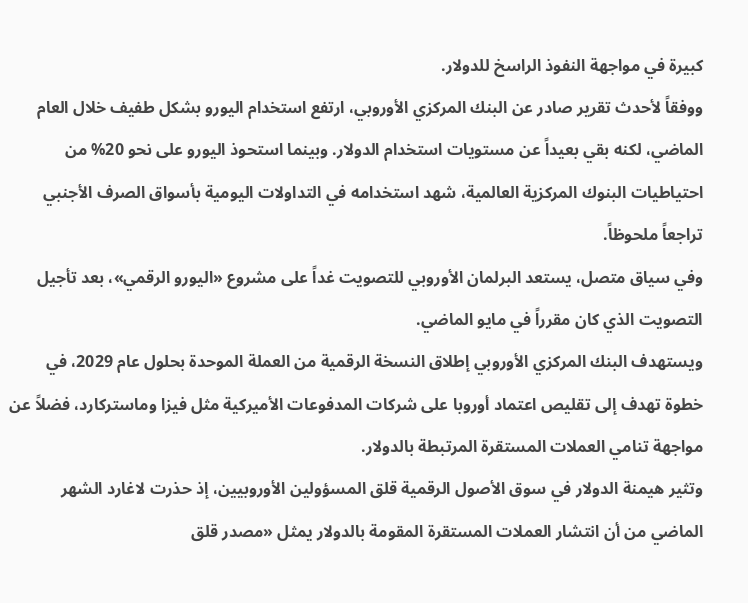كبيرة في مواجهة النفوذ الراسخ للدولار.
ووفقاً لأحدث تقرير صادر عن البنك المركزي الأوروبي، ارتفع استخدام اليورو بشكل طفيف خلال العام الماضي، لكنه بقي بعيداً عن مستويات استخدام الدولار. وبينما استحوذ اليورو على نحو 20% من احتياطيات البنوك المركزية العالمية، شهد استخدامه في التداولات اليومية بأسواق الصرف الأجنبي تراجعاً ملحوظاً.
وفي سياق متصل، يستعد البرلمان الأوروبي للتصويت غداً على مشروع «اليورو الرقمي»، بعد تأجيل التصويت الذي كان مقرراً في مايو الماضي.
ويستهدف البنك المركزي الأوروبي إطلاق النسخة الرقمية من العملة الموحدة بحلول عام 2029، في خطوة تهدف إلى تقليص اعتماد أوروبا على شركات المدفوعات الأميركية مثل فيزا وماستركارد، فضلاً عن مواجهة تنامي العملات المستقرة المرتبطة بالدولار.
وتثير هيمنة الدولار في سوق الأصول الرقمية قلق المسؤولين الأوروبيين، إذ حذرت لاغارد الشهر الماضي من أن انتشار العملات المستقرة المقومة بالدولار يمثل «مصدر قلق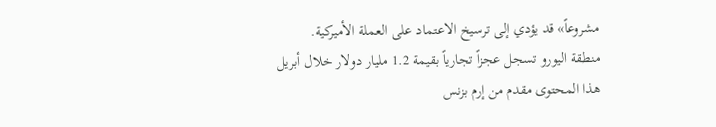مشروعاً» قد يؤدي إلى ترسيخ الاعتماد على العملة الأميركية.
منطقة اليورو تسجل عجزاً تجارياً بقيمة 1.2 مليار دولار خلال أبريل
هذا المحتوى مقدم من إرم بزنس